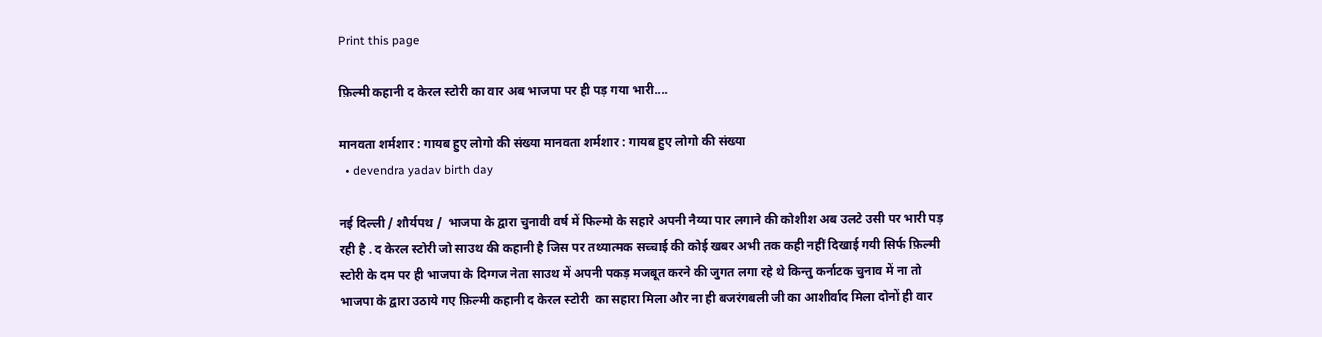Print this page

फ़िल्मी कहानी द केरल स्टोरी का वार अब भाजपा पर ही पड़ गया भारी....

मानवता शर्मशार : गायब हुए लोगो की संख्या मानवता शर्मशार : गायब हुए लोगो की संख्या
  • devendra yadav birth day

नई दिल्ली / शौर्यपथ /  भाजपा के द्वारा चुनावी वर्ष में फिल्मो के सहारे अपनी नैय्या पार लगाने की कोशीश अब उलटे उसी पर भारी पड़ रही है . द केरल स्टोरी जो साउथ की कहानी है जिस पर तथ्यात्मक सच्चाई की कोई खबर अभी तक कही नहीं दिखाई गयी सिर्फ फ़िल्मी स्टोरी के दम पर ही भाजपा के दिग्गज नेता साउथ में अपनी पकड़ मजबूत करने की जुगत लगा रहे थे किन्तु कर्नाटक चुनाव में ना तो भाजपा के द्वारा उठाये गए फ़िल्मी कहानी द केरल स्टोरी  का सहारा मिला और ना ही बजरंगबली जी का आशीर्वाद मिला दोनों ही वार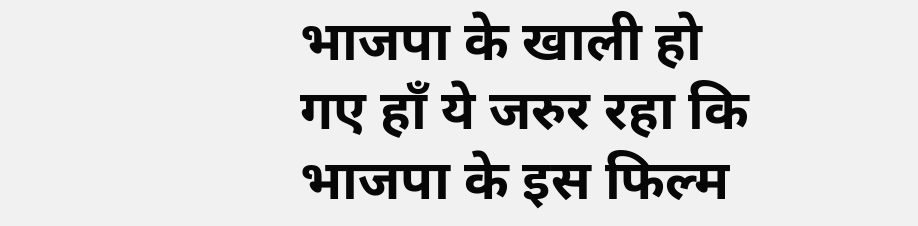भाजपा के खाली हो गए हाँ ये जरुर रहा कि भाजपा के इस फिल्म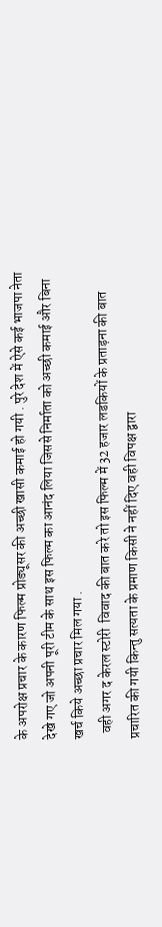के अपरोक्ष प्रचार के कारण फिल्म प्रोड्यूसर की अच्छी खासी कमाई हो गयी . पुरे देश में ऐसे कई भाजपा नेता देखे गए जो अपनी पूरी टीम के साथ इस फिल्म का आनंद लिया जिससे निर्माता को अच्छी कमाई और बिना खर्च किये अच्छा प्रचार मिल गया .
  वही अगर द केरल स्टोरी  विवाद की बात करे तो इस फिल्म में 32 हजार लडकियों के प्रताड़ना की बात प्रचारित की गयी किन्तु सत्यता के प्रमाण किसी ने नहीं दिए वही विपक्ष द्वारा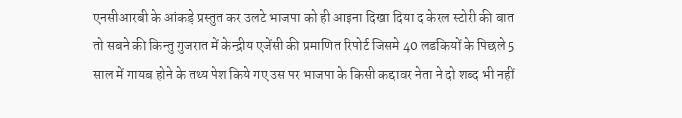एनसीआरबी के आंकड़े प्रस्तुत कर उलटे भाजपा को ही आइना दिखा दिया द केरल स्टोरी की बात तो सबने की किन्तु गुजरात में केन्द्रीय एजेंसी की प्रमाणित रिपोर्ट जिसमे 40 लडकियों के पिछले 5 साल में गायब होने के तथ्य पेश किये गए उस पर भाजपा के किसी कद्दावर नेता ने दो शब्द भी नहीं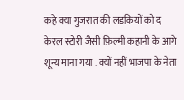कहे क्या गुजरात की लडकियों को द केरल स्टोरी जैसी फ़िल्मी कहानी के आगे शून्य माना गया . क्यों नहीं भाजपा के नेता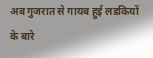अब गुजरात से गायब हुई लडकियों के बारे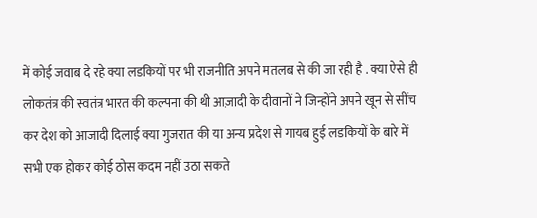में कोई जवाब दे रहे क्या लडकियों पर भी राजनीति अपने मतलब से की जा रही है . क्या ऐसे ही लोकतंत्र की स्वतंत्र भारत की कल्पना की थी आज़ादी के दीवानों ने जिन्होंने अपने खून से सींच कर देश को आजादी दिलाई क्या गुजरात की या अन्य प्रदेश से गायब हुई लडकियों के बारे में सभी एक होकर कोई ठोस कदम नहीं उठा सकते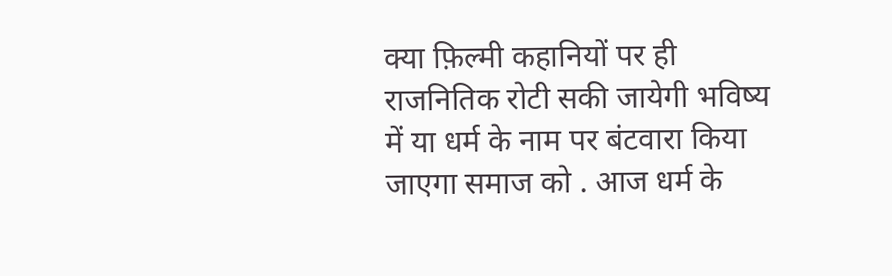क्या फ़िल्मी कहानियों पर ही राजनितिक रोटी सकी जायेगी भविष्य में या धर्म के नाम पर बंटवारा किया जाएगा समाज को . आज धर्म के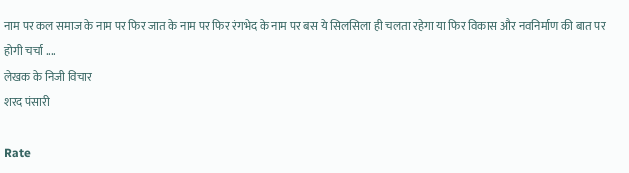नाम पर कल समाज के नाम पर फिर जात के नाम पर फिर रंगभेद के नाम पर बस ये सिलसिला ही चलता रहेगा या फिर विकास और नवनिर्माण की बात पर होगी चर्चा ....
लेखक के निजी विचार
शरद पंसारी

Rate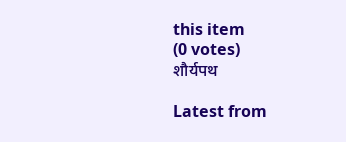this item
(0 votes)
शौर्यपथ

Latest from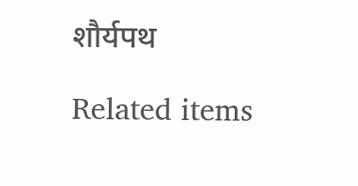शौर्यपथ

Related items